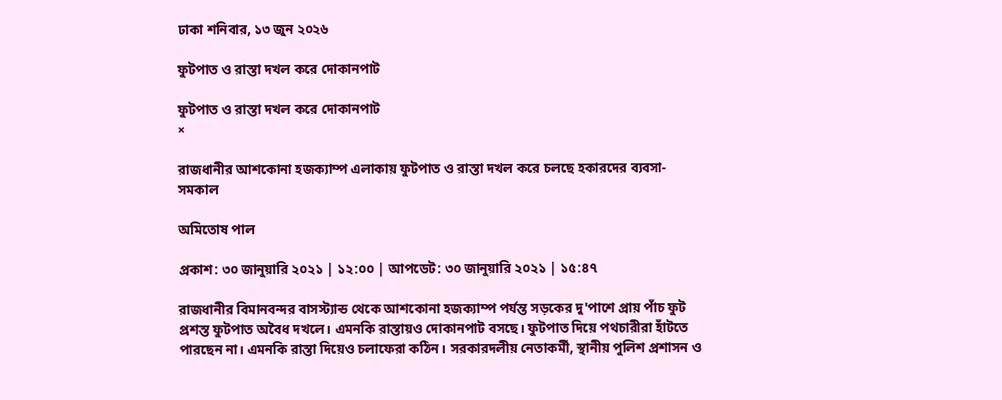ঢাকা শনিবার, ১৩ জুন ২০২৬

ফুটপাত ও রাস্তা দখল করে দোকানপাট

ফুটপাত ও রাস্তা দখল করে দোকানপাট
×

রাজধানীর আশকোনা হজক্যাম্প এলাকায় ফুটপাত ও রাস্তা দখল করে চলছে হকারদের ব্যবসা- সমকাল

অমিতোষ পাল

প্রকাশ: ৩০ জানুয়ারি ২০২১ | ১২:০০ | আপডেট: ৩০ জানুয়ারি ২০২১ | ১৫:৪৭

রাজধানীর বিমানবন্দর বাসস্ট্যান্ড থেকে আশকোনা হজক্যাম্প পর্যন্ত সড়কের দু'পাশে প্রায় পাঁচ ফুট প্রশস্ত ফুটপাত অবৈধ দখলে। এমনকি রাস্তায়ও দোকানপাট বসছে। ফুটপাত দিয়ে পথচারীরা হাঁটতে পারছেন না। এমনকি রাস্তা দিয়েও চলাফেরা কঠিন। সরকারদলীয় নেতাকর্মী, স্থানীয় পুলিশ প্রশাসন ও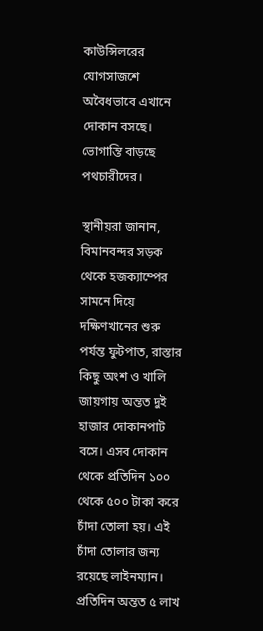কাউন্সিলরের যোগসাজশে অবৈধভাবে এখানে দোকান বসছে। ভোগান্তি বাড়ছে পথচারীদের।

স্থানীয়রা জানান, বিমানবন্দর সড়ক থেকে হজক্যাম্পের সামনে দিয়ে দক্ষিণখানের শুরু পর্যন্ত ফুটপাত, রাস্তার কিছু অংশ ও খালি জায়গায় অন্তত দুই হাজার দোকানপাট বসে। এসব দোকান থেকে প্রতিদিন ১০০ থেকে ৫০০ টাকা করে চাঁদা তোলা হয়। এই চাঁদা তোলার জন্য রয়েছে লাইনম্যান। প্রতিদিন অন্তত ৫ লাখ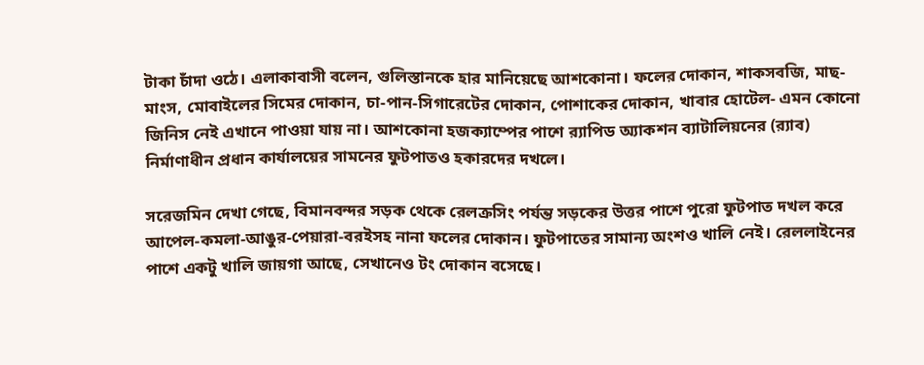টাকা চাঁদা ওঠে। এলাকাবাসী বলেন, গুলিস্তানকে হার মানিয়েছে আশকোনা। ফলের দোকান, শাকসবজি, মাছ-মাংস, মোবাইলের সিমের দোকান, চা-পান-সিগারেটের দোকান, পোশাকের দোকান, খাবার হোটেল- এমন কোনো জিনিস নেই এখানে পাওয়া যায় না। আশকোনা হজক্যাম্পের পাশে র‌্যাপিড অ্যাকশন ব্যাটালিয়নের (র‌্যাব) নির্মাণাধীন প্রধান কার্যালয়ের সামনের ফুটপাতও হকারদের দখলে।

সরেজমিন দেখা গেছে, বিমানবন্দর সড়ক থেকে রেলক্রসিং পর্যন্ত সড়কের উত্তর পাশে পুরো ফুটপাত দখল করে আপেল-কমলা-আঙুর-পেয়ারা-বরইসহ নানা ফলের দোকান। ফুটপাতের সামান্য অংশও খালি নেই। রেললাইনের পাশে একটু খালি জায়গা আছে, সেখানেও টং দোকান বসেছে।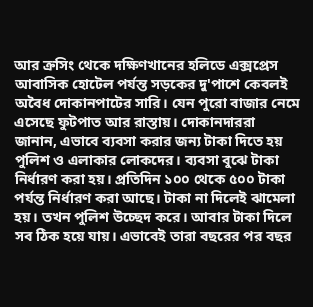আর ক্রসিং থেকে দক্ষিণখানের হলিডে এক্সপ্রেস আবাসিক হোটেল পর্যন্ত সড়কের দু'পাশে কেবলই অবৈধ দোকানপাটের সারি। যেন পুরো বাজার নেমে এসেছে ফুটপাত আর রাস্তায়। দোকানদাররা জানান, এভাবে ব্যবসা করার জন্য টাকা দিতে হয় পুলিশ ও এলাকার লোকদের। ব্যবসা বুঝে টাকা নির্ধারণ করা হয়। প্রতিদিন ১০০ থেকে ৫০০ টাকা পর্যন্ত নির্ধারণ করা আছে। টাকা না দিলেই ঝামেলা হয়। তখন পুলিশ উচ্ছেদ করে। আবার টাকা দিলে সব ঠিক হয়ে যায়। এভাবেই তারা বছরের পর বছর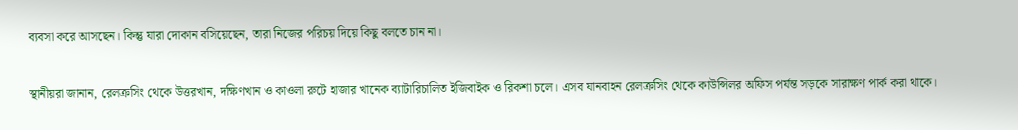ব্যবসা করে আসছেন। কিন্তু যারা দোকান বসিয়েছেন, তারা নিজের পরিচয় দিয়ে কিছু বলতে চান না।

স্থানীয়রা জানান, রেলক্রসিং থেকে উত্তরখান, দক্ষিণখান ও কাওলা রুটে হাজার খানেক ব্যাটারিচালিত ইজিবাইক ও রিকশা চলে। এসব যানবাহন রেলক্রসিং থেকে কাউন্সিলর অফিস পর্যন্ত সড়কে সারাক্ষণ পার্ক করা থাকে।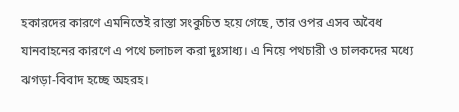হকারদের কারণে এমনিতেই রাস্তা সংকুচিত হয়ে গেছে, তার ওপর এসব অবৈধ যানবাহনের কারণে এ পথে চলাচল করা দুঃসাধ্য। এ নিয়ে পথচারী ও চালকদের মধ্যে ঝগড়া-বিবাদ হচ্ছে অহরহ।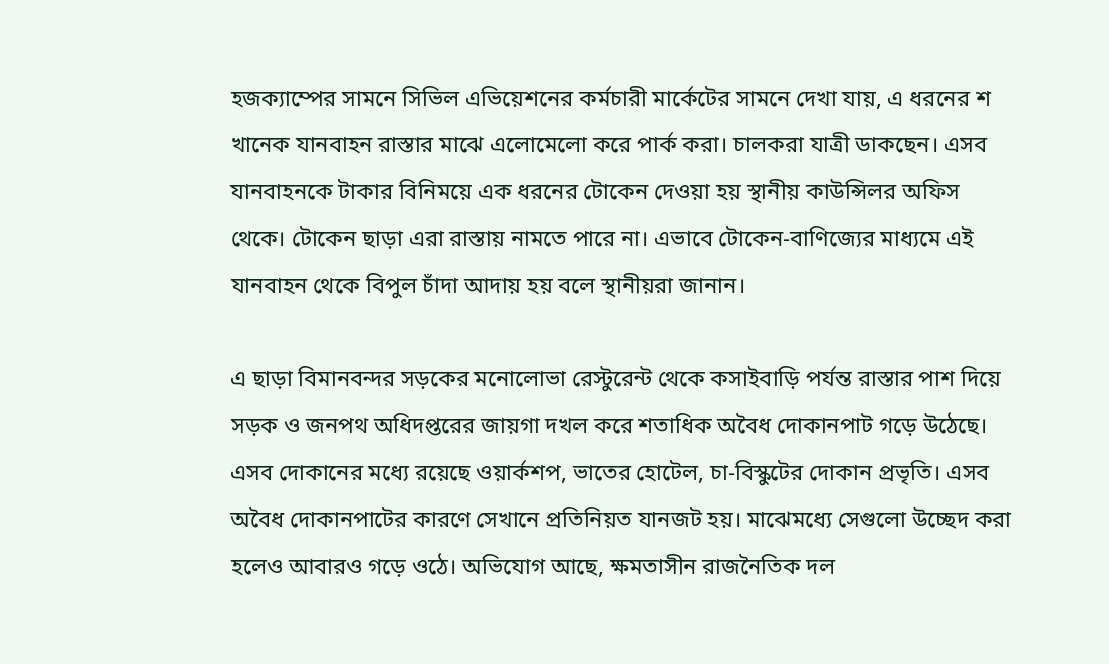হজক্যাম্পের সামনে সিভিল এভিয়েশনের কর্মচারী মার্কেটের সামনে দেখা যায়, এ ধরনের শ খানেক যানবাহন রাস্তার মাঝে এলোমেলো করে পার্ক করা। চালকরা যাত্রী ডাকছেন। এসব যানবাহনকে টাকার বিনিময়ে এক ধরনের টোকেন দেওয়া হয় স্থানীয় কাউন্সিলর অফিস থেকে। টোকেন ছাড়া এরা রাস্তায় নামতে পারে না। এভাবে টোকেন-বাণিজ্যের মাধ্যমে এই যানবাহন থেকে বিপুল চাঁদা আদায় হয় বলে স্থানীয়রা জানান।

এ ছাড়া বিমানবন্দর সড়কের মনোলোভা রেস্টুরেন্ট থেকে কসাইবাড়ি পর্যন্ত রাস্তার পাশ দিয়ে সড়ক ও জনপথ অধিদপ্তরের জায়গা দখল করে শতাধিক অবৈধ দোকানপাট গড়ে উঠেছে। এসব দোকানের মধ্যে রয়েছে ওয়ার্কশপ, ভাতের হোটেল, চা-বিস্কুটের দোকান প্রভৃতি। এসব অবৈধ দোকানপাটের কারণে সেখানে প্রতিনিয়ত যানজট হয়। মাঝেমধ্যে সেগুলো উচ্ছেদ করা হলেও আবারও গড়ে ওঠে। অভিযোগ আছে, ক্ষমতাসীন রাজনৈতিক দল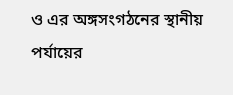ও এর অঙ্গসংগঠনের স্থানীয় পর্যায়ের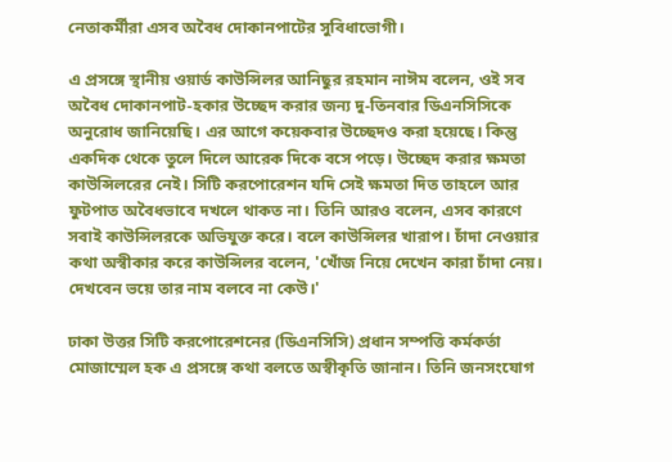নেতাকর্মীরা এসব অবৈধ দোকানপাটের সুবিধাভোগী।

এ প্রসঙ্গে স্থানীয় ওয়ার্ড কাউন্সিলর আনিছুর রহমান নাঈম বলেন, ওই সব অবৈধ দোকানপাট-হকার উচ্ছেদ করার জন্য দু-তিনবার ডিএনসিসিকে অনুরোধ জানিয়েছি। এর আগে কয়েকবার উচ্ছেদও করা হয়েছে। কিন্তু একদিক থেকে তুলে দিলে আরেক দিকে বসে পড়ে। উচ্ছেদ করার ক্ষমতা কাউন্সিলরের নেই। সিটি করপোরেশন যদি সেই ক্ষমতা দিত তাহলে আর ফুটপাত অবৈধভাবে দখলে থাকত না। তিনি আরও বলেন, এসব কারণে সবাই কাউন্সিলরকে অভিযুক্ত করে। বলে কাউন্সিলর খারাপ। চাঁদা নেওয়ার কথা অস্বীকার করে কাউন্সিলর বলেন, 'খোঁজ নিয়ে দেখেন কারা চাঁদা নেয়। দেখবেন ভয়ে তার নাম বলবে না কেউ।'

ঢাকা উত্তর সিটি করপোরেশনের (ডিএনসিসি) প্রধান সম্পত্তি কর্মকর্তা মোজাম্মেল হক এ প্রসঙ্গে কথা বলতে অস্বীকৃতি জানান। তিনি জনসংযোগ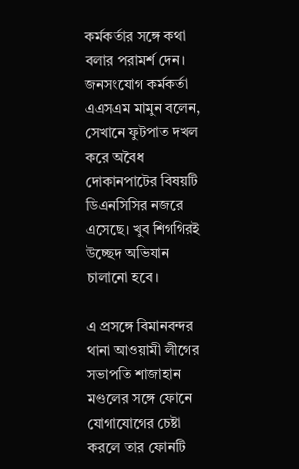কর্মকর্তার সঙ্গে কথা বলার পরামর্শ দেন। জনসংযোগ কর্মকর্তা এএসএম মামুন বলেন, সেখানে ফুটপাত দখল করে অবৈধ দোকানপাটের বিষয়টি ডিএনসিসির নজরে এসেছে। খুব শিগগিরই উচ্ছেদ অভিযান চালানো হবে।

এ প্রসঙ্গে বিমানবন্দর থানা আওয়ামী লীগের সভাপতি শাজাহান মণ্ডলের সঙ্গে ফোনে যোগাযোগের চেষ্টা করলে তার ফোনটি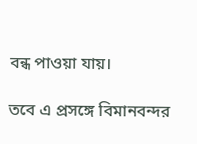বন্ধ পাওয়া যায়।

তবে এ প্রসঙ্গে বিমানবন্দর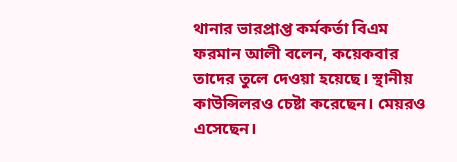থানার ভারপ্রাপ্ত কর্মকর্তা বিএম ফরমান আলী বলেন, কয়েকবার তাদের তুলে দেওয়া হয়েছে। স্থানীয় কাউন্সিলরও চেষ্টা করেছেন। মেয়রও এসেছেন।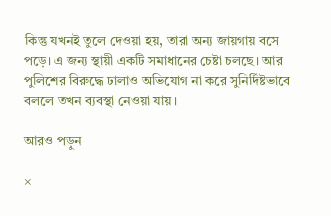কিন্তু যখনই তুলে দেওয়া হয়, তারা অন্য জায়গায় বসে পড়ে। এ জন্য স্থায়ী একটি সমাধানের চেষ্টা চলছে। আর পুলিশের বিরুদ্ধে ঢালাও অভিযোগ না করে সুনির্দিষ্টভাবে বললে তখন ব্যবস্থা নেওয়া যায়।

আরও পড়ুন

×